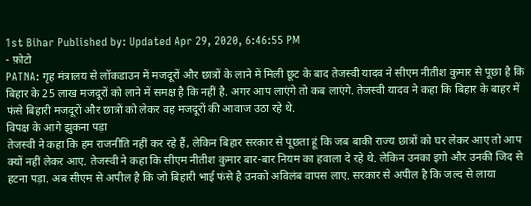1st Bihar Published by: Updated Apr 29, 2020, 6:46:55 PM
- फ़ोटो
PATNA: गृह मंत्रालय से लॉकडाउन में मजदूरों और छात्रों के लाने में मिली छूट के बाद तेजस्वी यादव ने सीएम नीतीश कुमार से पूछा है कि बिहार के 25 लाख मजदूरों को लाने में समक्ष है कि नहीं है. अगर आप लाएंगे तो कब लाएंगे. तेजस्वी यादव ने कहा कि बिहार के बाहर में फंसे बिहारी मजदूरों और छात्रों को लेकर वह मजदूरों की आवाज उठा रहे थे.
विपक्ष के आगे झुकना पड़ा
तेजस्वी ने कहा कि हम राजनीति नहीं कर रहे हैं, लेकिन बिहार सरकार से पूछता हूं कि जब बाकी राज्य छात्रों को घर लेकर आए तो आप क्यों नहीं लेकर आए. तेजस्वी ने कहा कि सीएम नीतीश कुमार बार-बार नियम का हवाला दे रहे थे. लेकिन उनका इगो और उनकी जिद से हटना पड़ा. अब सीएम से अपील है कि जो बिहारी भाई फंसे है उनको अविलंब वापस लाए. सरकार से अपील है कि जल्द से लाया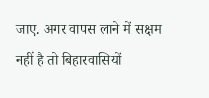जाए. अगर वापस लाने में सक्षम नहीं है तो बिहारवासियों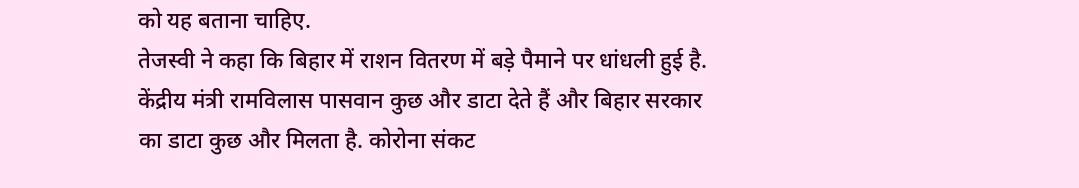को यह बताना चाहिए.
तेजस्वी ने कहा कि बिहार में राशन वितरण में बड़े पैमाने पर धांधली हुई है. केंद्रीय मंत्री रामविलास पासवान कुछ और डाटा देते हैं और बिहार सरकार का डाटा कुछ और मिलता है. कोरोना संकट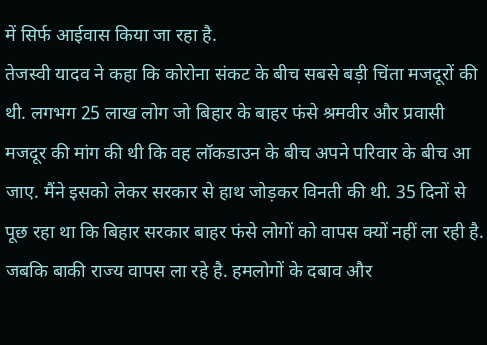में सिर्फ आईवास किया जा रहा है.
तेजस्वी यादव ने कहा कि कोरोना संकट के बीच सबसे बड़ी चिंता मजदूरों की थी. लगभग 25 लाख लोग जो बिहार के बाहर फंसे श्रमवीर और प्रवासी मजदूर की मांग की थी कि वह लॉकडाउन के बीच अपने परिवार के बीच आ जाए. मैंने इसको लेकर सरकार से हाथ जोड़कर विनती की थी. 35 दिनों से पूछ रहा था कि बिहार सरकार बाहर फंसे लोगों को वापस क्यों नहीं ला रही है. जबकि बाकी राज्य वापस ला रहे है. हमलोगों के दबाव और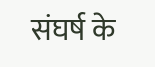संघर्ष के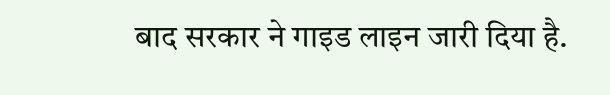बाद सरकार ने गाइड लाइन जारी दिया है.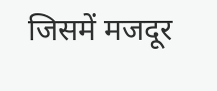जिसमें मजदूर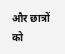और छात्रों को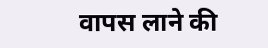वापस लाने की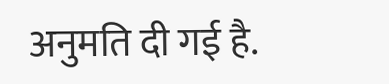अनुमति दी गई है.